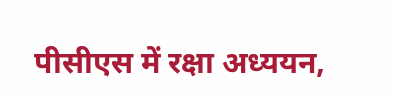पीसीएस में रक्षा अध्ययन,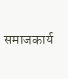समाजकार्य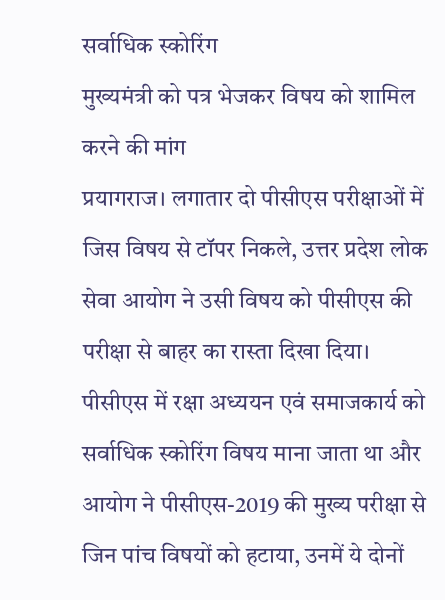सर्वाधिक स्कोरिंग
मुख्यमंत्री को पत्र भेजकर विषय को शामिल करने की मांग
प्रयागराज। लगातार दो पीसीएस परीक्षाओं में जिस विषय से टॉपर निकले, उत्तर प्रदेश लोक सेवा आयोग ने उसी विषय को पीसीएस की परीक्षा से बाहर का रास्ता दिखा दिया। पीसीएस में रक्षा अध्ययन एवं समाजकार्य को सर्वाधिक स्कोरिंग विषय माना जाता था और आयोग ने पीसीएस-2019 की मुख्य परीक्षा से जिन पांच विषयों को हटाया, उनमें ये दोनों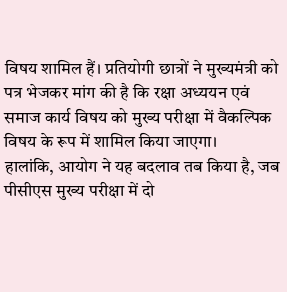विषय शामिल हैं। प्रतियोगी छात्रों ने मुख्यमंत्री को पत्र भेजकर मांग की है कि रक्षा अध्ययन एवं समाज कार्य विषय को मुख्य परीक्षा में वैकल्पिक विषय के रूप में शामिल किया जाएगा।
हालांकि, आयोग ने यह बदलाव तब किया है, जब पीसीएस मुख्य परीक्षा में दो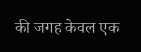की जगह केवल एक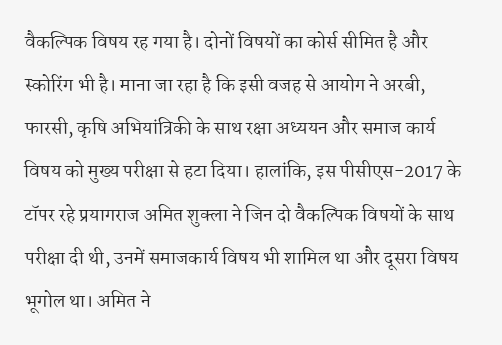वैकल्पिक विषय रह गया है। दोनों विषयों का कोर्स सीमित है और स्कोरिंग भी है। माना जा रहा है कि इसी वजह से आयोग ने अरबी, फारसी, कृषि अभियांत्रिकी के साथ रक्षा अध्ययन और समाज कार्य विषय को मुख्य परीक्षा से हटा दिया। हालांकि, इस पीसीएस-2017 के टॉपर रहे प्रयागराज अमित शुक्ला ने जिन दो वैकल्पिक विषयों के साथ परीक्षा दी थी, उनमें समाजकार्य विषय भी शामिल था और दूसरा विषय भूगोल था। अमित ने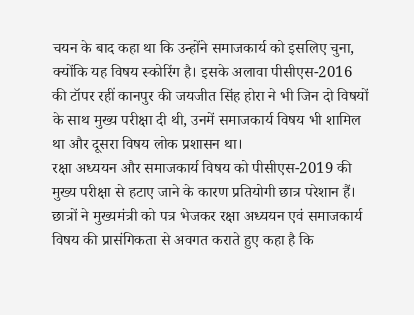चयन के बाद कहा था कि उन्होंने समाजकार्य को इसलिए चुना, क्योंकि यह विषय स्कोरिंग है। इसके अलावा पीसीएस-2016 की टॉपर रहीं कानपुर की जयजीत सिंह होरा ने भी जिन दो विषयों के साथ मुख्य परीक्षा दी थी, उनमें समाजकार्य विषय भी शामिल था और दूसरा विषय लोक प्रशासन था।
रक्षा अध्ययन और समाजकार्य विषय को पीसीएस-2019 की मुख्य परीक्षा से हटाए जाने के कारण प्रतियोगी छात्र परेशान हैं। छात्रों ने मुख्यमंत्री को पत्र भेजकर रक्षा अध्ययन एवं समाजकार्य विषय की प्रासंगिकता से अवगत कराते हुए कहा है कि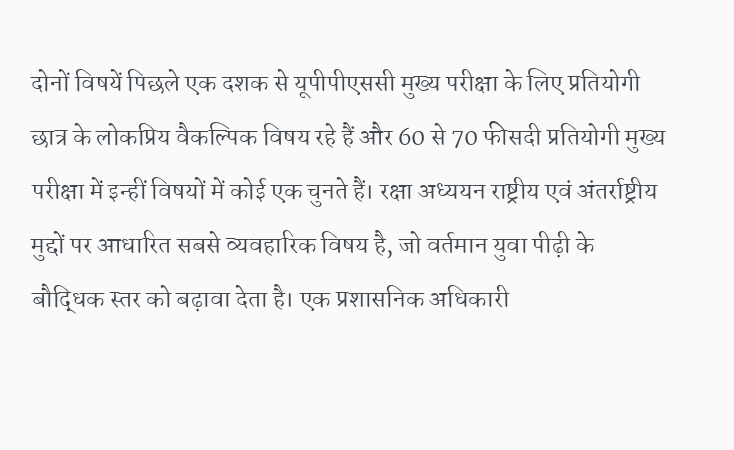दोनों विषयें पिछले एक दशक से यूपीपीएससी मुख्य परीक्षा के लिए प्रतियोगी छात्र के लोकप्रिय वैकल्पिक विषय रहे हैं और 60 से 70 फीसदी प्रतियोगी मुख्य परीक्षा में इन्हीं विषयों में कोई एक चुनते हैं। रक्षा अध्ययन राष्ट्रीय एवं अंतर्राष्ट्रीय मुद्दों पर आधारित सबसे व्यवहारिक विषय है, जो वर्तमान युवा पीढ़ी के बौद्धिक स्तर को बढ़ावा देता है। एक प्रशासनिक अधिकारी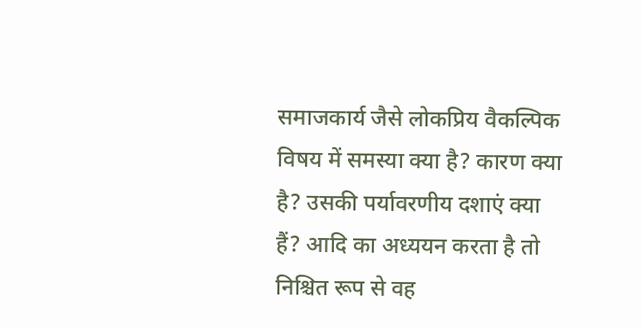समाजकार्य जैसे लोकप्रिय वैकल्पिक विषय में समस्या क्या है? कारण क्या है? उसकी पर्यावरणीय दशाएं क्या हैं? आदि का अध्ययन करता है तो निश्चित रूप से वह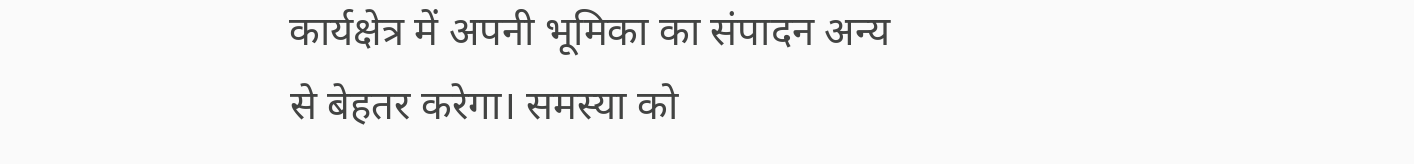कार्यक्षेत्र में अपनी भूमिका का संपादन अन्य से बेहतर करेगा। समस्या को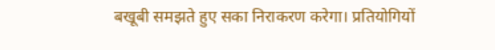बखूबी समझते हुए सका निराकरण करेगा। प्रतियोगियों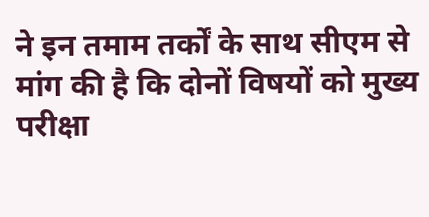ने इन तमाम तर्कों के साथ सीएम से मांग की है कि दोनों विषयों को मुख्य परीक्षा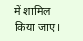में शामिल किया जाए।